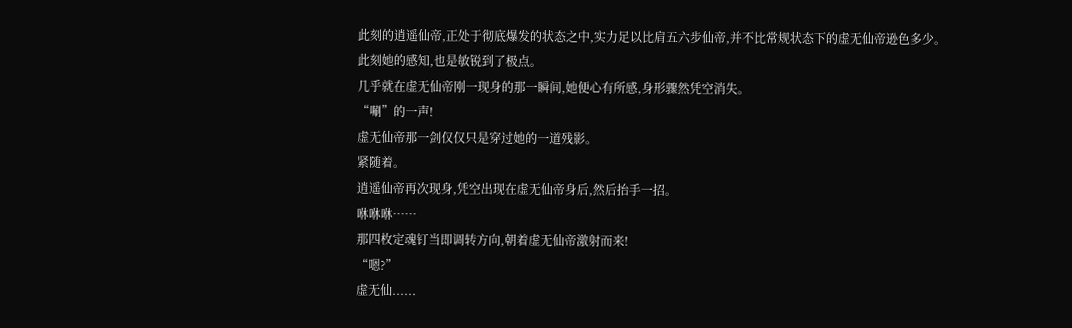此刻的逍遥仙帝,正处于彻底爆发的状态之中,实力足以比肩五六步仙帝,并不比常规状态下的虚无仙帝逊色多少。
此刻她的感知,也是敏锐到了极点。
几乎就在虚无仙帝刚一现身的那一瞬间,她便心有所感,身形骤然凭空消失。
“唰”的一声!
虚无仙帝那一剑仅仅只是穿过她的一道残影。
紧随着。
逍遥仙帝再次现身,凭空出现在虚无仙帝身后,然后抬手一招。
咻咻咻……
那四枚定魂钉当即调转方向,朝着虚无仙帝激射而来!
“嗯?”
虚无仙......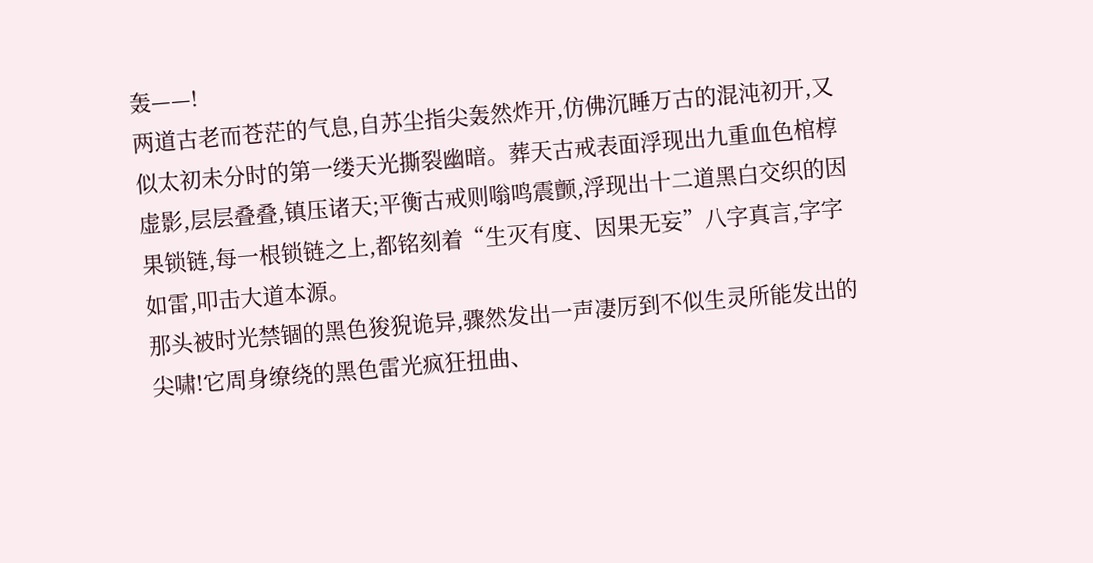轰——!
两道古老而苍茫的气息,自苏尘指尖轰然炸开,仿佛沉睡万古的混沌初开,又似太初未分时的第一缕天光撕裂幽暗。葬天古戒表面浮现出九重血色棺椁虚影,层层叠叠,镇压诸天;平衡古戒则嗡鸣震颤,浮现出十二道黑白交织的因果锁链,每一根锁链之上,都铭刻着“生灭有度、因果无妄”八字真言,字字如雷,叩击大道本源。
那头被时光禁锢的黑色狻猊诡异,骤然发出一声凄厉到不似生灵所能发出的尖啸!它周身缭绕的黑色雷光疯狂扭曲、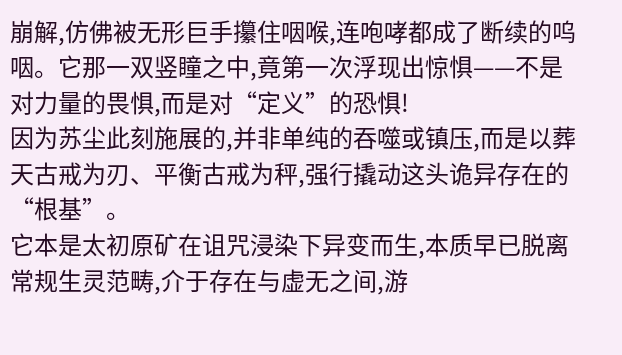崩解,仿佛被无形巨手攥住咽喉,连咆哮都成了断续的呜咽。它那一双竖瞳之中,竟第一次浮现出惊惧——不是对力量的畏惧,而是对“定义”的恐惧!
因为苏尘此刻施展的,并非单纯的吞噬或镇压,而是以葬天古戒为刃、平衡古戒为秤,强行撬动这头诡异存在的“根基”。
它本是太初原矿在诅咒浸染下异变而生,本质早已脱离常规生灵范畴,介于存在与虚无之间,游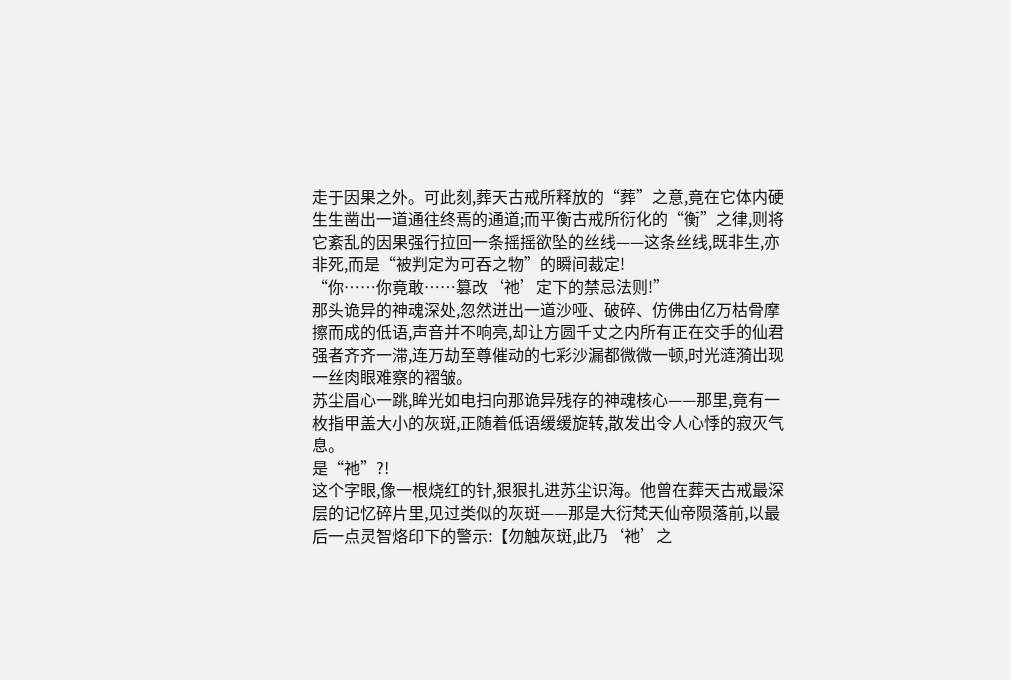走于因果之外。可此刻,葬天古戒所释放的“葬”之意,竟在它体内硬生生凿出一道通往终焉的通道;而平衡古戒所衍化的“衡”之律,则将它紊乱的因果强行拉回一条摇摇欲坠的丝线——这条丝线,既非生,亦非死,而是“被判定为可吞之物”的瞬间裁定!
“你……你竟敢……篡改‘祂’定下的禁忌法则!”
那头诡异的神魂深处,忽然迸出一道沙哑、破碎、仿佛由亿万枯骨摩擦而成的低语,声音并不响亮,却让方圆千丈之内所有正在交手的仙君强者齐齐一滞,连万劫至尊催动的七彩沙漏都微微一顿,时光涟漪出现一丝肉眼难察的褶皱。
苏尘眉心一跳,眸光如电扫向那诡异残存的神魂核心——那里,竟有一枚指甲盖大小的灰斑,正随着低语缓缓旋转,散发出令人心悸的寂灭气息。
是“祂”?!
这个字眼,像一根烧红的针,狠狠扎进苏尘识海。他曾在葬天古戒最深层的记忆碎片里,见过类似的灰斑——那是大衍梵天仙帝陨落前,以最后一点灵智烙印下的警示:【勿触灰斑,此乃‘祂’之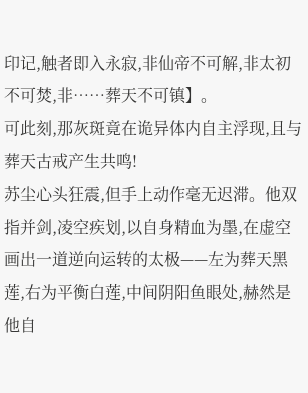印记,触者即入永寂,非仙帝不可解,非太初不可焚,非……葬天不可镇】。
可此刻,那灰斑竟在诡异体内自主浮现,且与葬天古戒产生共鸣!
苏尘心头狂震,但手上动作毫无迟滞。他双指并剑,凌空疾划,以自身精血为墨,在虚空画出一道逆向运转的太极——左为葬天黑莲,右为平衡白莲,中间阴阳鱼眼处,赫然是他自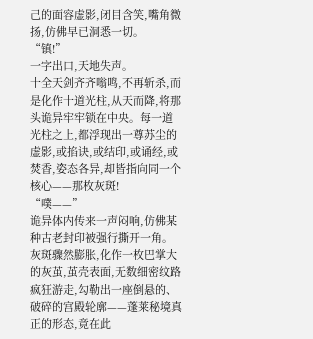己的面容虚影,闭目含笑,嘴角微扬,仿佛早已洞悉一切。
“镇!”
一字出口,天地失声。
十全天剑齐齐嗡鸣,不再斩杀,而是化作十道光柱,从天而降,将那头诡异牢牢锁在中央。每一道光柱之上,都浮现出一尊苏尘的虚影,或掐诀,或结印,或诵经,或焚香,姿态各异,却皆指向同一个核心——那枚灰斑!
“噗——”
诡异体内传来一声闷响,仿佛某种古老封印被强行撕开一角。灰斑骤然膨胀,化作一枚巴掌大的灰茧,茧壳表面,无数细密纹路疯狂游走,勾勒出一座倒悬的、破碎的宫殿轮廓——蓬莱秘境真正的形态,竟在此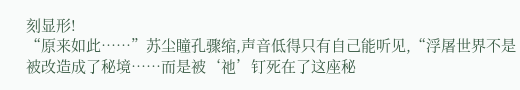刻显形!
“原来如此……”苏尘瞳孔骤缩,声音低得只有自己能听见,“浮屠世界不是被改造成了秘境……而是被‘祂’钉死在了这座秘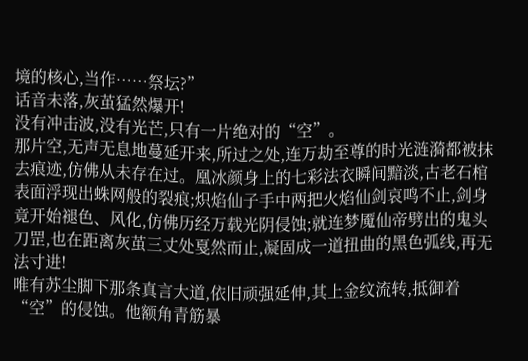境的核心,当作……祭坛?”
话音未落,灰茧猛然爆开!
没有冲击波,没有光芒,只有一片绝对的“空”。
那片空,无声无息地蔓延开来,所过之处,连万劫至尊的时光涟漪都被抹去痕迹,仿佛从未存在过。凰冰颜身上的七彩法衣瞬间黯淡,古老石棺表面浮现出蛛网般的裂痕;炽焰仙子手中两把火焰仙剑哀鸣不止,剑身竟开始褪色、风化,仿佛历经万载光阴侵蚀;就连梦魇仙帝劈出的鬼头刀罡,也在距离灰茧三丈处戛然而止,凝固成一道扭曲的黑色弧线,再无法寸进!
唯有苏尘脚下那条真言大道,依旧顽强延伸,其上金纹流转,抵御着“空”的侵蚀。他额角青筋暴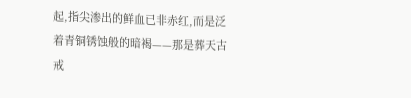起,指尖渗出的鲜血已非赤红,而是泛着青铜锈蚀般的暗褐——那是葬天古戒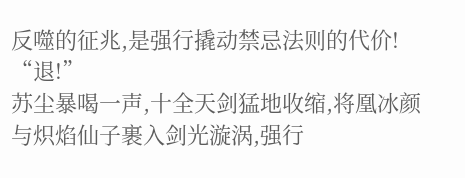反噬的征兆,是强行撬动禁忌法则的代价!
“退!”
苏尘暴喝一声,十全天剑猛地收缩,将凰冰颜与炽焰仙子裹入剑光漩涡,强行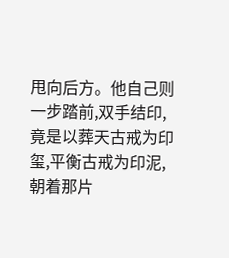甩向后方。他自己则一步踏前,双手结印,竟是以葬天古戒为印玺,平衡古戒为印泥,朝着那片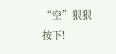“空”狠狠按下!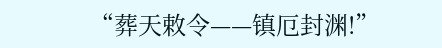“葬天敕令——镇厄封渊!”